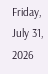Friday, July 31, 2026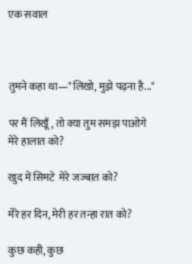एक सवाल



तुमने कहा था—"लिखो, मुझे पढ़ना है..."

पर मैं लिखूँ, तो क्या तुम समझ पाओगे मेरे हालात को?

खुद में सिमटे  मेरे जज्बात को?

मेरे हर दिन, मेरी हर तन्हा रात को?

कुछ कही, कुछ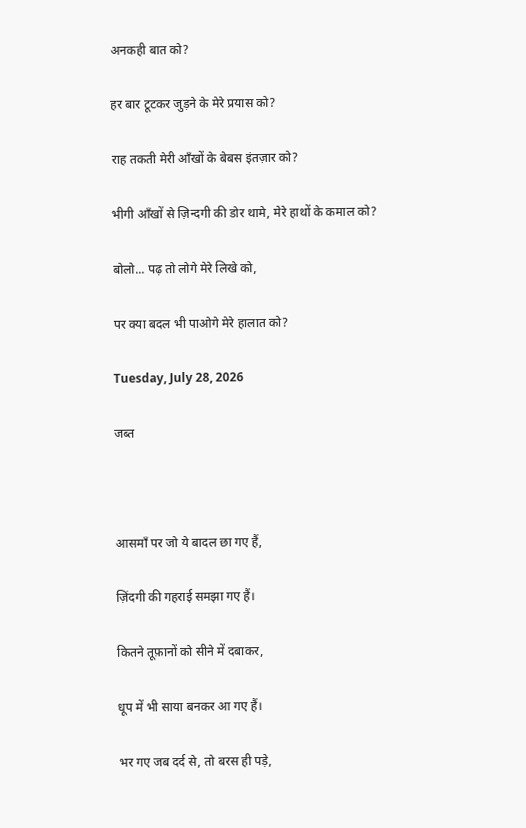अनकही बात को?

हर बार टूटकर जुड़ने के मेरे प्रयास को?

राह तकती मेरी आँखों के बेबस इंतज़ार को?

भीगी आँखों से ज़िन्दगी की डोर थामे, मेरे हाथों के कमाल को?

बोलो... पढ़ तो लोगे मेरे लिखे को,

पर क्या बदल भी पाओगे मेरे हालात को?

Tuesday, July 28, 2026

जब्त



आसमाँ पर जो ये बादल छा गए हैं,

ज़िंदगी की गहराई समझा गए हैं।

कितने तूफ़ानों को सीने में दबाकर,

धूप में भी साया बनकर आ गए हैं।

भर गए जब दर्द से, तो बरस ही पड़े,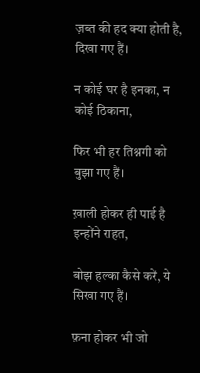ज़ब्त की हद क्या होती है, दिखा गए हैं।

न कोई घर है इनका, न कोई ठिकाना,

फिर भी हर तिश्नगी को बुझा गए हैं।

ख़ाली होकर ही पाई है इन्होंने राहत,

बोझ हल्का कैसे करें, ये सिखा गए हैं।

फ़ना होकर भी जो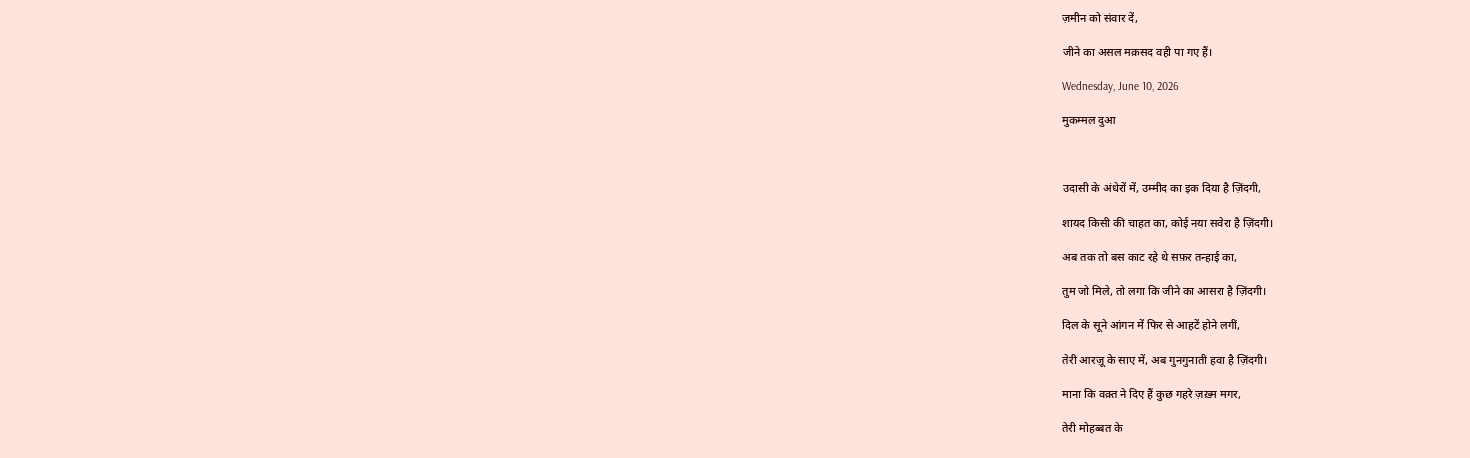ज़मीन को संवार दें,

जीने का असल मक़सद वही पा गए हैं।

Wednesday, June 10, 2026

मुकम्मल दुआ



उदासी के अंधेरों में, उम्मीद का इक दिया है ज़िंदगी,

शायद किसी की चाहत का, कोई नया सवेरा है ज़िंदगी।

अब तक तो बस काट रहे थे सफ़र तन्हाई का,

तुम जो मिले, तो लगा कि जीने का आसरा है ज़िंदगी।

दिल के सूने आंगन में फिर से आहटें होने लगीं,

तेरी आरज़ू के साए में, अब गुनगुनाती हवा है ज़िंदगी।

माना कि वक़्त ने दिए हैं कुछ गहरे ज़ख़्म मगर,

तेरी मोहब्बत के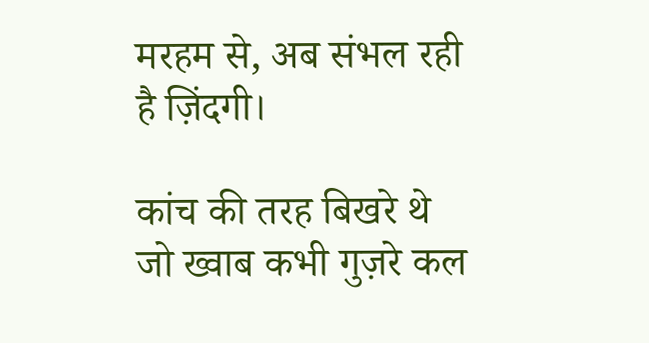मरहम से, अब संभल रही है ज़िंदगी।

कांच की तरह बिखरे थे जो ख्वाब कभी गुज़रे कल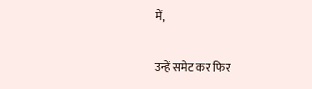में,

उन्हें समेट कर फिर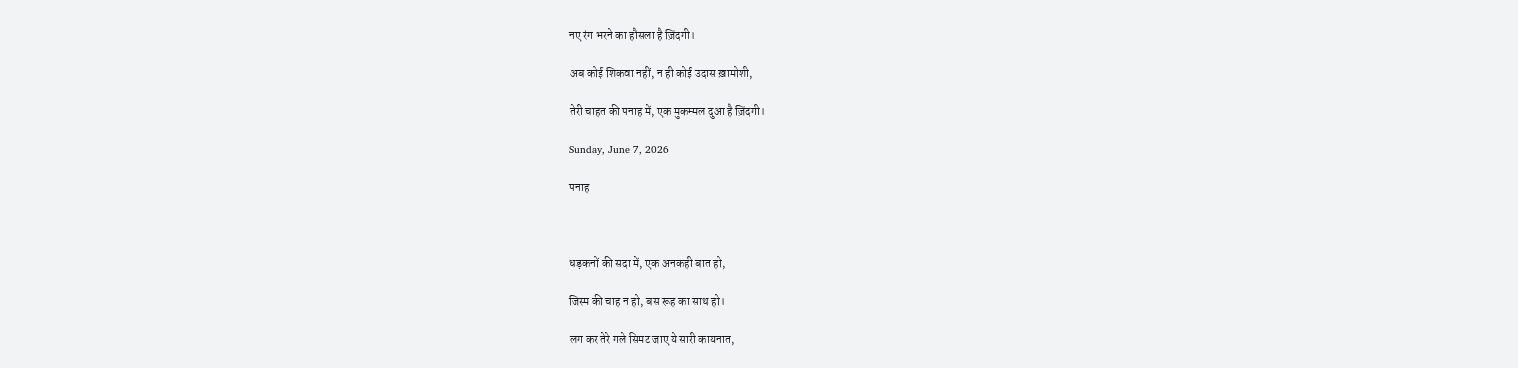नए रंग भरने का हौसला है ज़िंदगी।

अब कोई शिकवा नहीं, न ही कोई उदास ख़ामोशी,

तेरी चाहत की पनाह में, एक मुकम्मल दुआ है ज़िंदगी।

Sunday, June 7, 2026

पनाह



धड़कनों की सदा में, एक अनकही बात हो,

जिस्म की चाह न हो, बस रूह का साथ हो।

लग कर तेरे गले सिमट जाए ये सारी कायनात,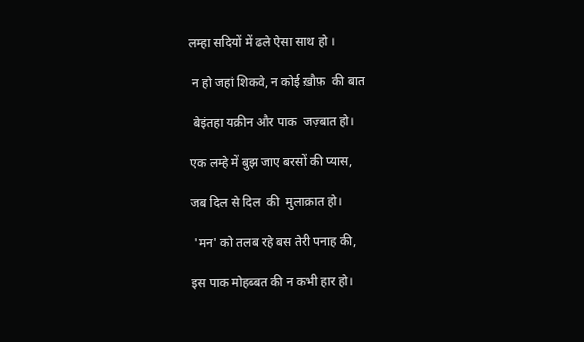लम्हा सदियों में ढले ऐसा साथ हो ।

 न हो जहां शिकवे, न कोई ख़ौफ़  की बात

 बेइंतहा यक़ीन और पाक  जज़्बात हो।

एक लम्हे में बुझ जाए बरसों की प्यास,

जब दिल से दिल  की  मुलाक़ात हो।

 'मन' को तलब रहे बस तेरी पनाह की,

इस पाक मोहब्बत की न कभी हार हो।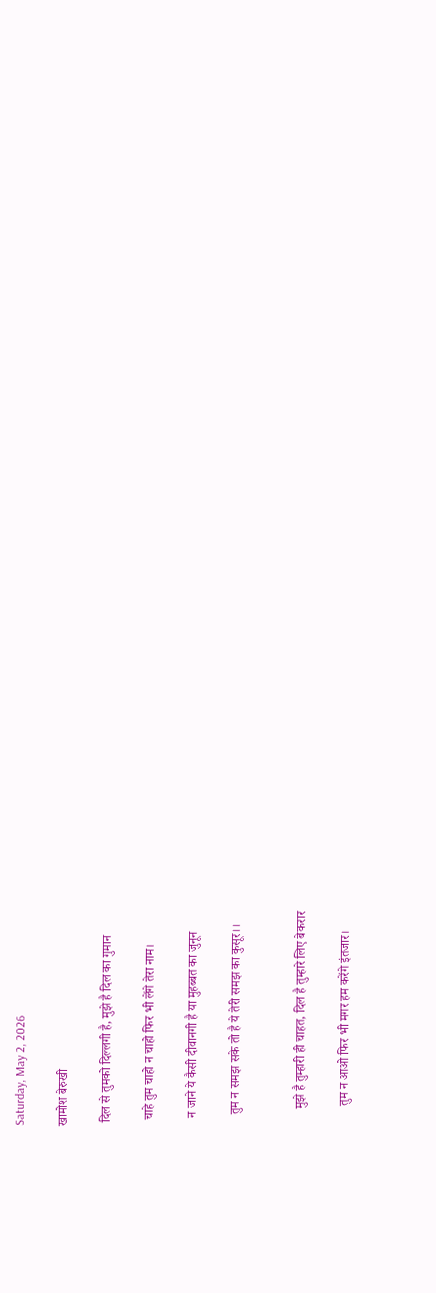Saturday, May 2, 2026

खामोश बेरुखी

 दिल से तुमको दिल्लगी है, मुझे है दिल का गुमान

  चाहे तुम चाहो न चाहो फिर भी लेंगे तेरा नाम।

   न जाने ये कैसी दीवानगी है या मुहब्बत का जुनून

    तुम न समझ सके तो है ये तेरी समझ का कुसूर।।


      मुझे है तुम्हारी ही चाहत, दिल है तुम्हारे लिए बेकरार

       तुम न आओ फिर भी मगर हम करेंगे इंतजार।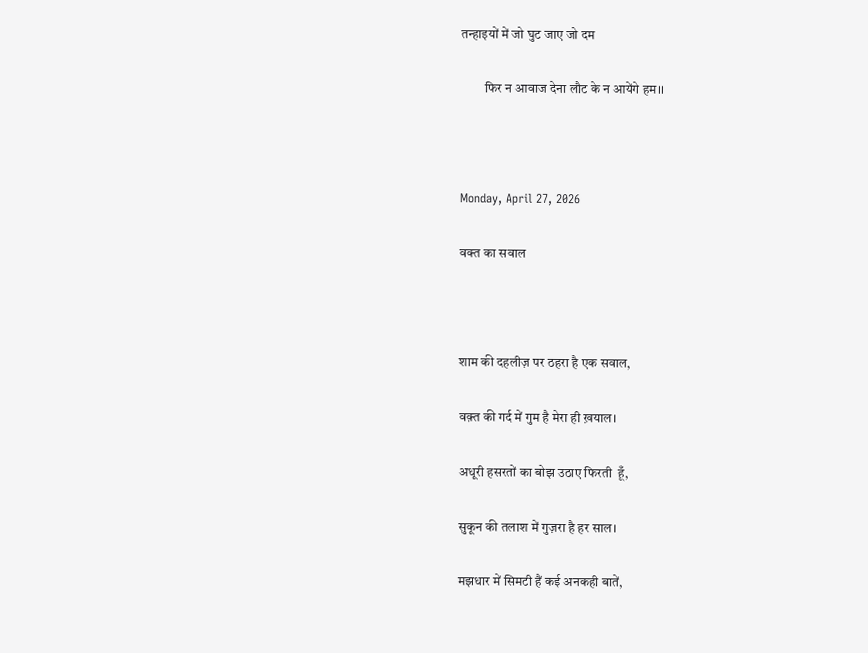तन्हाइयों में जो घुट जाए जो दम

         फिर न आवाज देना लौट के न आयेंगे हम।।



Monday, April 27, 2026

वक्त का सवाल



शाम की दहलीज़ पर ठहरा है एक सवाल,

वक़्त की गर्द में गुम है मेरा ही ख़याल।

अधूरी हसरतों का बोझ उठाए फिरती  हूँ,

सुकून की तलाश में गुज़रा है हर साल।

मझधार में सिमटी हैं कई अनकही बातें,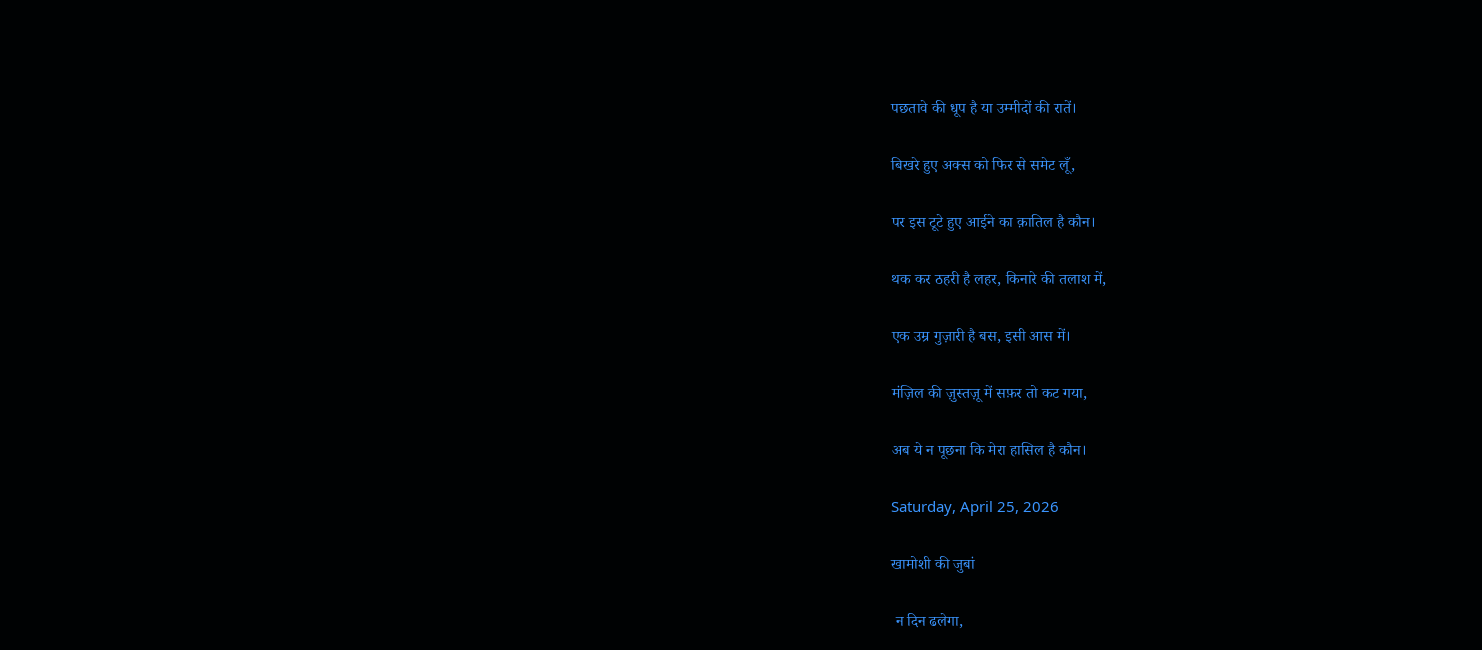पछतावे की धूप है या उम्मीदों की रातें।

बिखरे हुए अक्स को फिर से समेट लूँ,

पर इस टूटे हुए आईने का क़ातिल है कौन।

थक कर ठहरी है लहर, किनारे की तलाश में,

एक उम्र गुज़ारी है बस, इसी आस में।

मंज़िल की ज़ुस्तज़ू में सफ़र तो कट गया,

अब ये न पूछना कि मेरा हासिल है कौन।

Saturday, April 25, 2026

खामोशी की जुबां

 न दिन ढलेगा,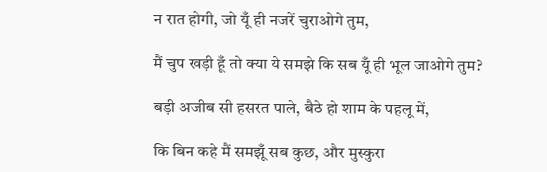न रात होगी, जो यूँ ही नजरें चुराओगे तुम,

मैं चुप खड़ी हूँ तो क्या ये समझे कि सब यूँ ही भूल जाओगे तुम?

बड़ी अजीब सी हसरत पाले, बैठे हो शाम के पहलू में,

कि बिन कहे मैं समझूँ सब कुछ, और मुस्कुरा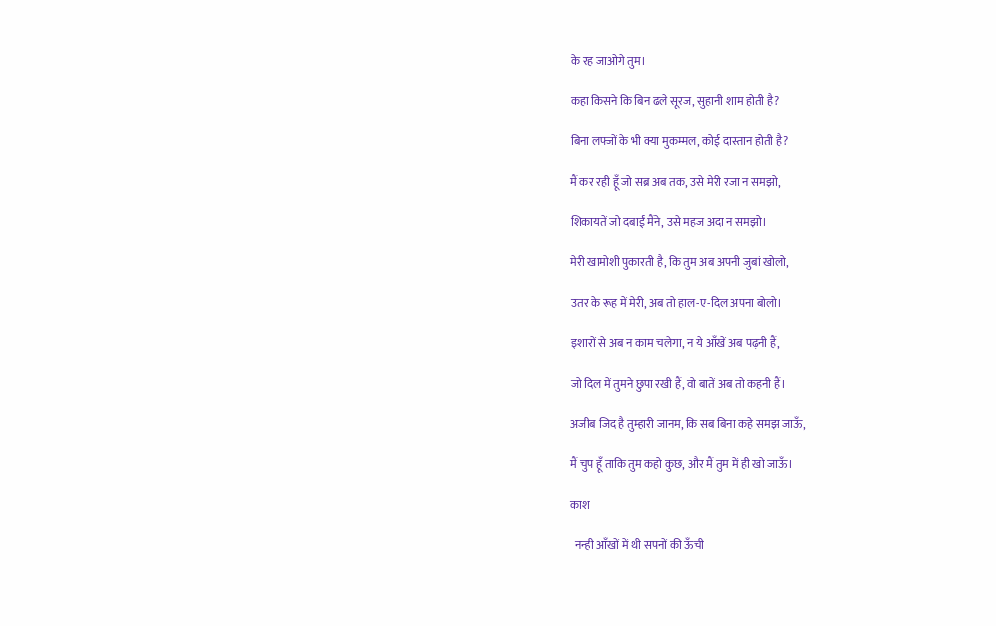के रह जाओगे तुम।

कहा किसने कि बिन ढले सूरज, सुहानी शाम होती है?

बिना लफ्जों के भी क्या मुकम्मल, कोई दास्तान होती है?

मैं कर रही हूँ जो सब्र अब तक, उसे मेरी रजा न समझो,

शिकायतें जो दबाईं मैंने, उसे महज अदा न समझो।

मेरी खामोशी पुकारती है, कि तुम अब अपनी जुबां खोलो,

उतर के रूह में मेरी, अब तो हाल-ए-दिल अपना बोलो।

इशारों से अब न काम चलेगा, न ये आँखें अब पढ़नी हैं,

जो दिल में तुमने छुपा रखी हैं, वो बातें अब तो कहनी हैं।

अजीब जिद है तुम्हारी जानम, कि सब बिना कहे समझ जाऊँ,

मैं चुप हूँ ताकि तुम कहो कुछ, और मैं तुम में ही खो जाऊँ।

काश

  नन्ही आँखों में थी सपनों की ऊँची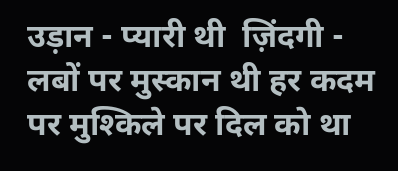उड़ान - प्यारी थी  ज़िंदगी - लबों पर मुस्कान थी हर कदम पर मुश्किले पर दिल को था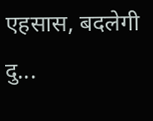एहसास, बदलेगी  दु...